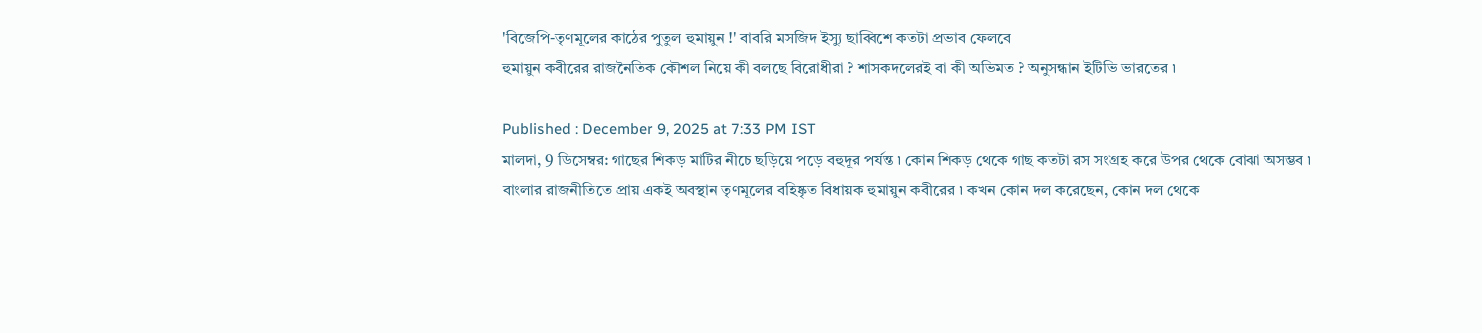'বিজেপি-তৃণমূলের কাঠের পুতুল হুমায়ুন !' বাবরি মসজিদ ইস্যু ছাব্বিশে কতটা প্রভাব ফেলবে
হুমায়ুন কবীরের রাজনৈতিক কৌশল নিয়ে কী বলছে বিরোধীরা ? শাসকদলেরই বা কী অভিমত ? অনুসন্ধান ইটিভি ভারতের ৷

Published : December 9, 2025 at 7:33 PM IST
মালদা, 9 ডিসেম্বর: গাছের শিকড় মাটির নীচে ছড়িয়ে পড়ে বহুদূর পর্যন্ত ৷ কোন শিকড় থেকে গাছ কতটা রস সংগ্রহ করে উপর থেকে বোঝা অসম্ভব ৷ বাংলার রাজনীতিতে প্রায় একই অবস্থান তৃণমূলের বহিষ্কৃত বিধায়ক হুমায়ুন কবীরের ৷ কখন কোন দল করেছেন, কোন দল থেকে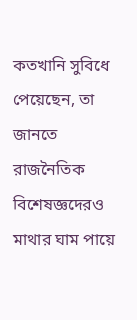কতখানি সুবিধে পেয়েছেন, তা জানতে রাজনৈতিক বিশেষজ্ঞদেরও মাথার ঘাম পায়ে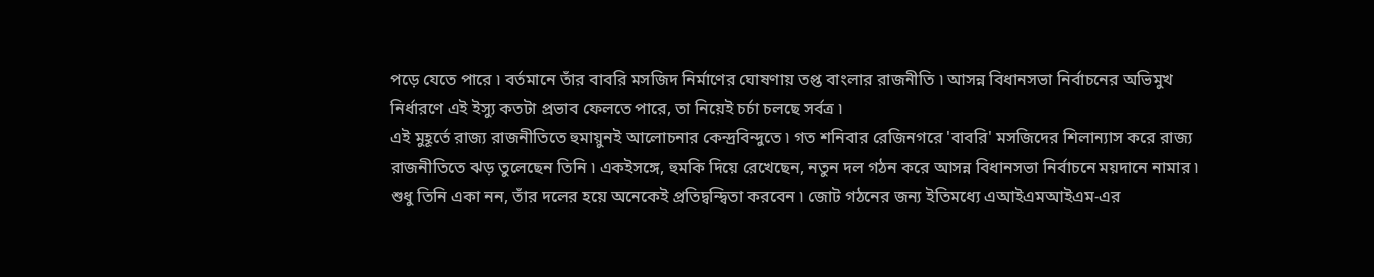পড়ে যেতে পারে ৷ বর্তমানে তাঁর বাবরি মসজিদ নির্মাণের ঘোষণায় তপ্ত বাংলার রাজনীতি ৷ আসন্ন বিধানসভা নির্বাচনের অভিমুখ নির্ধারণে এই ইস্যু কতটা প্রভাব ফেলতে পারে, তা নিয়েই চর্চা চলছে সর্বত্র ৷
এই মুহূর্তে রাজ্য রাজনীতিতে হুমায়ুনই আলোচনার কেন্দ্রবিন্দুতে ৷ গত শনিবার রেজিনগরে 'বাবরি' মসজিদের শিলান্যাস করে রাজ্য রাজনীতিতে ঝড় তুলেছেন তিনি ৷ একইসঙ্গে, হুমকি দিয়ে রেখেছেন, নতুন দল গঠন করে আসন্ন বিধানসভা নির্বাচনে ময়দানে নামার ৷ শুধু তিনি একা নন, তাঁর দলের হয়ে অনেকেই প্রতিদ্বন্দ্বিতা করবেন ৷ জোট গঠনের জন্য ইতিমধ্যে এআইএমআইএম-এর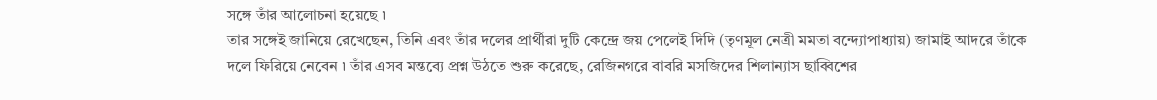সঙ্গে তাঁর আলোচনা হয়েছে ৷
তার সঙ্গেই জানিয়ে রেখেছেন, তিনি এবং তাঁর দলের প্রার্থীরা দুটি কেন্দ্রে জয় পেলেই দিদি (তৃণমূল নেত্রী মমতা বন্দ্যোপাধ্যায়) জামাই আদরে তাঁকে দলে ফিরিয়ে নেবেন ৷ তাঁর এসব মন্তব্যে প্রশ্ন উঠতে শুরু করেছে, রেজিনগরে বাবরি মসজিদের শিলান্যাস ছাব্বিশের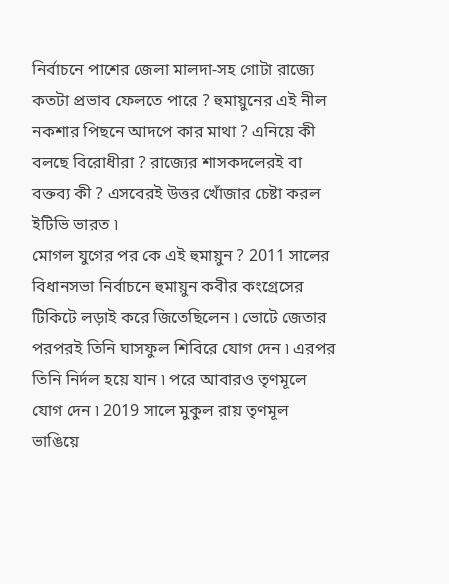নির্বাচনে পাশের জেলা মালদা-সহ গোটা রাজ্যে কতটা প্রভাব ফেলতে পারে ? হুমায়ুনের এই নীল নকশার পিছনে আদপে কার মাথা ? এনিয়ে কী বলছে বিরোধীরা ? রাজ্যের শাসকদলেরই বা বক্তব্য কী ? এসবেরই উত্তর খোঁজার চেষ্টা করল ইটিভি ভারত ৷
মোগল যুগের পর কে এই হুমায়ুন ? 2011 সালের বিধানসভা নির্বাচনে হুমায়ুন কবীর কংগ্রেসের টিকিটে লড়াই করে জিতেছিলেন ৷ ভোটে জেতার পরপরই তিনি ঘাসফুল শিবিরে যোগ দেন ৷ এরপর তিনি নির্দল হয়ে যান ৷ পরে আবারও তৃণমূলে যোগ দেন ৷ 2019 সালে মুকুল রায় তৃণমূল ভাঙিয়ে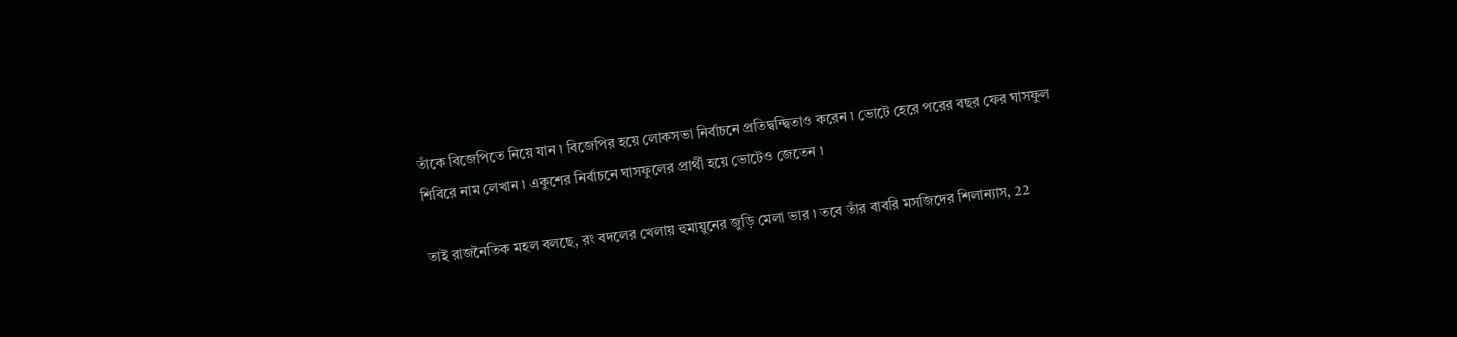তাঁকে বিজেপিতে নিয়ে যান ৷ বিজেপির হয়ে লোকসভা নির্বাচনে প্রতিদ্বন্দ্বিতাও করেন ৷ ভোটে হেরে পরের বছর ফের ঘাসফুল শিবিরে নাম লেখান ৷ একুশের নির্বাচনে ঘাসফুলের প্রার্থী হয়ে ভোটেও জেতেন ৷

তাই রাজনৈতিক মহল বলছে, রং বদলের খেলায় হুমায়ুনের জুড়ি মেলা ভার ৷ তবে তাঁর বাবরি মসজিদের শিলান্যাস, 22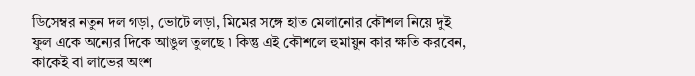ডিসেম্বর নতুন দল গড়া, ভোটে লড়া, মিমের সঙ্গে হাত মেলানোর কৌশল নিয়ে দুই ফুল একে অন্যের দিকে আঙুল তুলছে ৷ কিন্তু এই কৌশলে হুমায়ুন কার ক্ষতি করবেন, কাকেই বা লাভের অংশ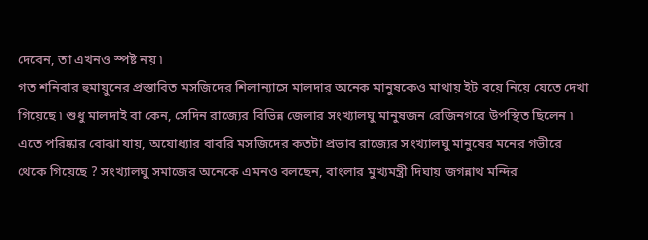দেবেন, তা এখনও স্পষ্ট নয় ৷
গত শনিবার হুমায়ুনের প্রস্তাবিত মসজিদের শিলান্যাসে মালদার অনেক মানুষকেও মাথায় ইট বয়ে নিয়ে যেতে দেখা গিয়েছে ৷ শুধু মালদাই বা কেন, সেদিন রাজ্যের বিভিন্ন জেলার সংখ্যালঘু মানুষজন রেজিনগরে উপস্থিত ছিলেন ৷ এতে পরিষ্কার বোঝা যায়, অযোধ্যার বাবরি মসজিদের কতটা প্রভাব রাজ্যের সংখ্যালঘু মানুষের মনের গভীরে থেকে গিয়েছে ? সংখ্যালঘু সমাজের অনেকে এমনও বলছেন, বাংলার মুখ্যমন্ত্রী দিঘায় জগন্নাথ মন্দির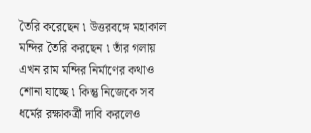তৈরি করেছেন ৷ উত্তরবঙ্গে মহাকাল মন্দির তৈরি করছেন ৷ তাঁর গলায় এখন রাম মন্দির নির্মাণের কথাও শোনা যাচ্ছে ৷ কিন্তু নিজেকে সব ধর্মের রক্ষাকর্ত্রী দাবি করলেও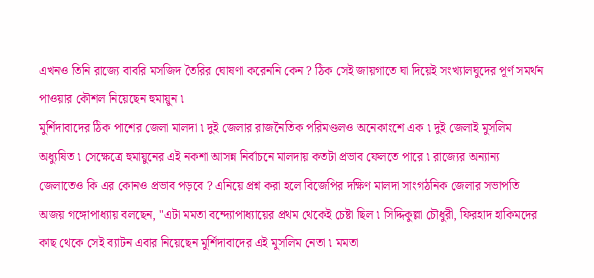এখনও তিনি রাজ্যে বাবরি মসজিদ তৈরির ঘোষণা করেননি কেন ? ঠিক সেই জায়গাতে ঘা দিয়েই সংখ্যালঘুদের পূর্ণ সমর্থন পাওয়ার কৌশল নিয়েছেন হুমায়ুন ৷
মুর্শিদাবাদের ঠিক পাশের জেলা মালদা ৷ দুই জেলার রাজনৈতিক পরিমণ্ডলও অনেকাংশে এক ৷ দুই জেলাই মুসলিম অধ্যুষিত ৷ সেক্ষেত্রে হুমায়ুনের এই নকশা আসন্ন নির্বাচনে মালদায় কতটা প্রভাব ফেলতে পারে ৷ রাজ্যের অন্যান্য জেলাতেও কি এর কোনও প্রভাব পড়বে ? এনিয়ে প্রশ্ন করা হলে বিজেপির দক্ষিণ মালদা সাংগঠনিক জেলার সভাপতি অজয় গঙ্গোপাধ্যায় বলছেন, "এটা মমতা বন্দ্যোপাধ্যায়ের প্রথম থেকেই চেষ্টা ছিল ৷ সিদ্দিকুল্লা চৌধুরী, ফিরহাদ হাকিমদের কাছ থেকে সেই ব্যাটন এবার নিয়েছেন মুর্শিদাবাদের এই মুসলিম নেতা ৷ মমতা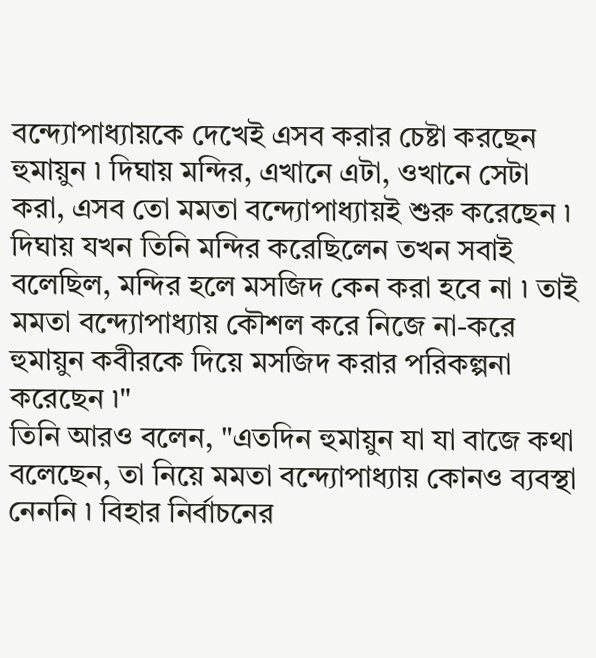বন্দ্যোপাধ্যায়কে দেখেই এসব করার চেষ্টা করছেন হুমায়ুন ৷ দিঘায় মন্দির, এখানে এটা, ওখানে সেটা করা, এসব তো মমতা বন্দ্যোপাধ্যায়ই শুরু করেছেন ৷ দিঘায় যখন তিনি মন্দির করেছিলেন তখন সবাই বলেছিল, মন্দির হলে মসজিদ কেন করা হবে না ৷ তাই মমতা বন্দ্যোপাধ্যায় কৌশল করে নিজে না-করে হুমায়ুন কবীরকে দিয়ে মসজিদ করার পরিকল্পনা করেছেন ৷"
তিনি আরও বলেন, "এতদিন হুমায়ুন যা যা বাজে কথা বলেছেন, তা নিয়ে মমতা বন্দ্যোপাধ্যায় কোনও ব্যবস্থা নেননি ৷ বিহার নির্বাচনের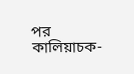পর কালিয়াচক-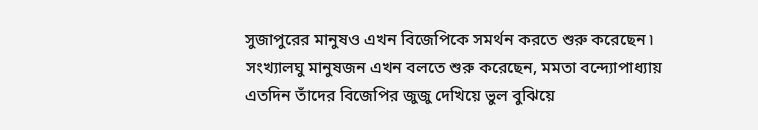সুজাপুরের মানুষও এখন বিজেপিকে সমর্থন করতে শুরু করেছেন ৷ সংখ্যালঘু মানুষজন এখন বলতে শুরু করেছেন, মমতা বন্দ্যোপাধ্যায় এতদিন তাঁদের বিজেপির জুজু দেখিয়ে ভুল বুঝিয়ে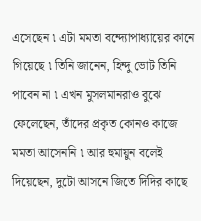এসেছেন ৷ এটা মমতা বন্দ্যোপাধ্যায়ের কানে গিয়েছে ৷ তিনি জানেন, হিন্দু ভোট তিনি পাবেন না ৷ এখন মুসলমানরাও বুঝে ফেলেছেন, তাঁদের প্রকৃত কোনও কাজে মমতা আসেননি ৷ আর হুমায়ুন বলেই দিয়েছেন, দুটো আসনে জিতে দিদির কাছে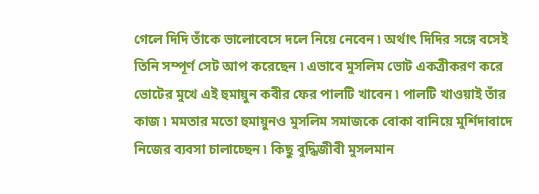গেলে দিদি তাঁকে ভালোবেসে দলে নিয়ে নেবেন ৷ অর্থাৎ দিদির সঙ্গে বসেই তিনি সম্পূর্ণ সেট আপ করেছেন ৷ এভাবে মুসলিম ভোট একত্রীকরণ করে ভোটের মুখে এই হুমায়ুন কবীর ফের পালটি খাবেন ৷ পালটি খাওয়াই তাঁর কাজ ৷ মমতার মতো হুমায়ুনও মুসলিম সমাজকে বোকা বানিয়ে মুর্শিদাবাদে নিজের ব্যবসা চালাচ্ছেন ৷ কিছু বুদ্ধিজীবী মুসলমান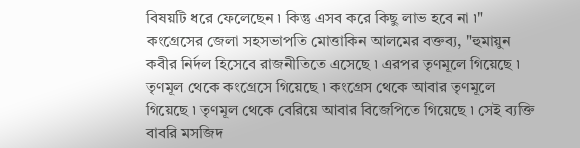বিষয়টি ধরে ফেলেছেন ৷ কিন্তু এসব করে কিছু লাভ হবে না ৷"
কংগ্রেসের জেলা সহসভাপতি মোত্তাকিন আলমের বক্তব্য, "হুমায়ুন কবীর নির্দল হিসেবে রাজনীতিতে এসেছে ৷ এরপর তৃণমূলে গিয়েছে ৷ তৃণমূল থেকে কংগ্রেসে গিয়েছে ৷ কংগ্রেস থেকে আবার তৃণমূলে গিয়েছে ৷ তৃণমূল থেকে বেরিয়ে আবার বিজেপিতে গিয়েছে ৷ সেই ব্যক্তি বাবরি মসজিদ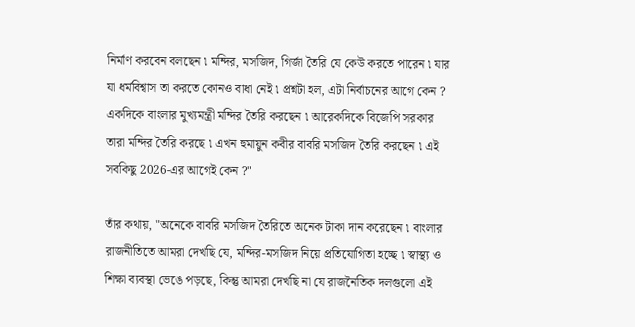নির্মাণ করবেন বলছেন ৷ মন্দির, মসজিদ, গির্জা তৈরি যে কেউ করতে পারেন ৷ যার যা ধর্মবিশ্বাস তা করতে কোনও বাধা নেই ৷ প্রশ্নটা হল, এটা নির্বাচনের আগে কেন ? একদিকে বাংলার মুখ্যমন্ত্রী মন্দির তৈরি করছেন ৷ আরেকদিকে বিজেপি সরকার তারা মন্দির তৈরি করছে ৷ এখন হুমায়ুন কবীর বাবরি মসজিদ তৈরি করছেন ৷ এই সবকিছু 2026-এর আগেই কেন ?"

তাঁর কথায়, "অনেকে বাবরি মসজিদ তৈরিতে অনেক টাকা দান করেছেন ৷ বাংলার রাজনীতিতে আমরা দেখছি যে, মন্দির-মসজিদ নিয়ে প্রতিযোগিতা হচ্ছে ৷ স্বাস্থ্য ও শিক্ষা ব্যবস্থা ভেঙে পড়ছে, কিন্তু আমরা দেখছি না যে রাজনৈতিক দলগুলো এই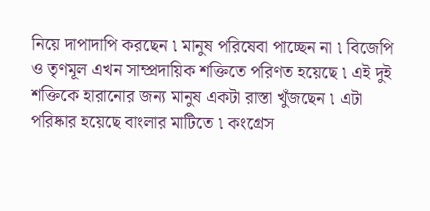নিয়ে দাপাদাপি করছেন ৷ মানুষ পরিষেবা পাচ্ছেন না ৷ বিজেপি ও তৃণমূল এখন সাম্প্রদায়িক শক্তিতে পরিণত হয়েছে ৷ এই দুই শক্তিকে হারানোর জন্য মানুষ একটা রাস্তা খুঁজছেন ৷ এটা পরিষ্কার হয়েছে বাংলার মাটিতে ৷ কংগ্রেস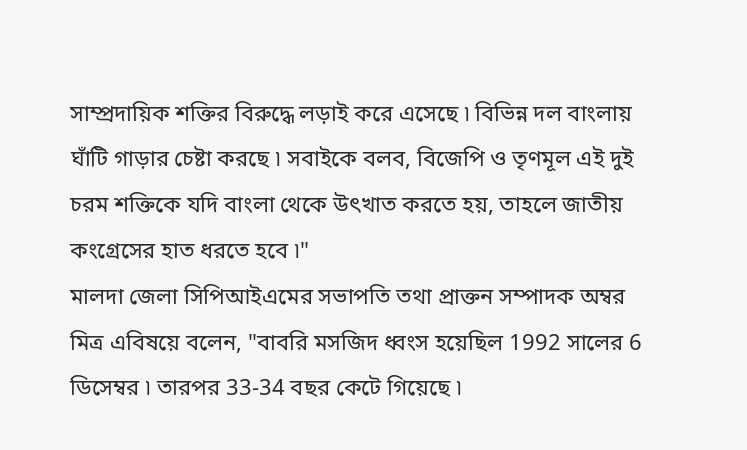সাম্প্রদায়িক শক্তির বিরুদ্ধে লড়াই করে এসেছে ৷ বিভিন্ন দল বাংলায় ঘাঁটি গাড়ার চেষ্টা করছে ৷ সবাইকে বলব, বিজেপি ও তৃণমূল এই দুই চরম শক্তিকে যদি বাংলা থেকে উৎখাত করতে হয়, তাহলে জাতীয় কংগ্রেসের হাত ধরতে হবে ৷"
মালদা জেলা সিপিআইএমের সভাপতি তথা প্রাক্তন সম্পাদক অম্বর মিত্র এবিষয়ে বলেন, "বাবরি মসজিদ ধ্বংস হয়েছিল 1992 সালের 6 ডিসেম্বর ৷ তারপর 33-34 বছর কেটে গিয়েছে ৷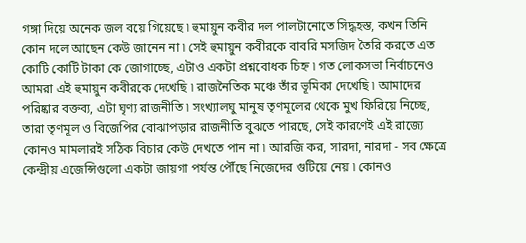গঙ্গা দিয়ে অনেক জল বয়ে গিয়েছে ৷ হুমায়ুন কবীর দল পালটানোতে সিদ্ধহস্ত, কখন তিনি কোন দলে আছেন কেউ জানেন না ৷ সেই হুমায়ুন কবীরকে বাবরি মসজিদ তৈরি করতে এত কোটি কোটি টাকা কে জোগাচ্ছে, এটাও একটা প্রশ্নবোধক চিহ্ন ৷ গত লোকসভা নির্বাচনেও আমরা এই হুমায়ুন কবীরকে দেখেছি ৷ রাজনৈতিক মঞ্চে তাঁর ভূমিকা দেখেছি ৷ আমাদের পরিষ্কার বক্তব্য, এটা ঘৃণ্য রাজনীতি ৷ সংখ্যালঘু মানুষ তৃণমূলের থেকে মুখ ফিরিয়ে নিচ্ছে, তারা তৃণমূল ও বিজেপির বোঝাপড়ার রাজনীতি বুঝতে পারছে, সেই কারণেই এই রাজ্যে কোনও মামলারই সঠিক বিচার কেউ দেখতে পান না ৷ আরজি কর, সারদা, নারদা - সব ক্ষেত্রে কেন্দ্রীয় এজেন্সিগুলো একটা জায়গা পর্যন্ত পৌঁছে নিজেদের গুটিয়ে নেয় ৷ কোনও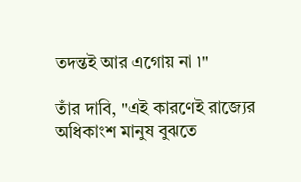তদন্তই আর এগোয় না ৷"

তাঁর দাবি, "এই কারণেই রাজ্যের অধিকাংশ মানুষ বুঝতে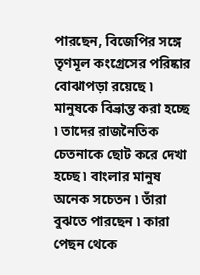পারছেন, বিজেপির সঙ্গে তৃণমূল কংগ্রেসের পরিষ্কার বোঝাপড়া রয়েছে ৷ মানুষকে বিভ্রান্ত করা হচ্ছে ৷ তাদের রাজনৈতিক চেতনাকে ছোট করে দেখা হচ্ছে ৷ বাংলার মানুষ অনেক সচেতন ৷ তাঁরা বুঝতে পারছেন ৷ কারা পেছন থেকে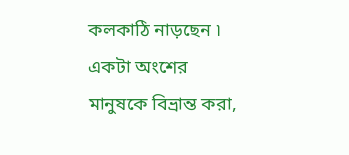কলকাঠি নাড়ছেন ৷ একটা অংশের মানুষকে বিভ্রান্ত করা,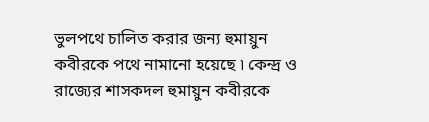ভুলপথে চালিত করার জন্য হুমায়ুন কবীরকে পথে নামানো হয়েছে ৷ কেন্দ্র ও রাজ্যের শাসকদল হুমায়ুন কবীরকে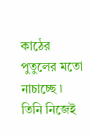কাঠের পুতুলের মতো নাচাচ্ছে ৷ তিনি নিজেই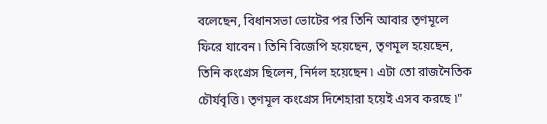বলেছেন, বিধানসভা ভোটের পর তিনি আবার তৃণমূলে ফিরে যাবেন ৷ তিনি বিজেপি হয়েছেন, তৃণমূল হয়েছেন, তিনি কংগ্রেস ছিলেন, নির্দল হয়েছেন ৷ এটা তো রাজনৈতিক চৌর্যবৃত্তি ৷ তৃণমূল কংগ্রেস দিশেহারা হয়েই এসব করছে ৷"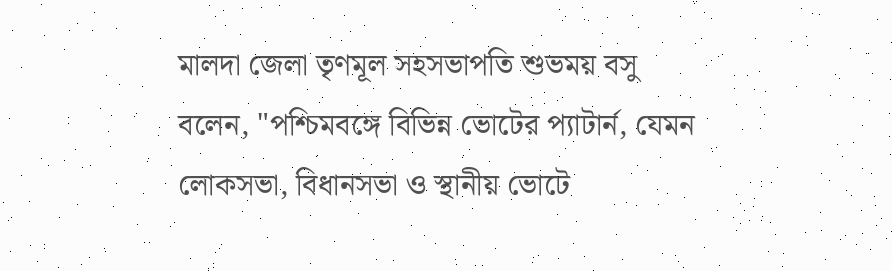মালদা জেলা তৃণমূল সহসভাপতি শুভময় বসু বলেন, "পশ্চিমবঙ্গে বিভিন্ন ভোটের প্যাটার্ন, যেমন লোকসভা, বিধানসভা ও স্থানীয় ভোটে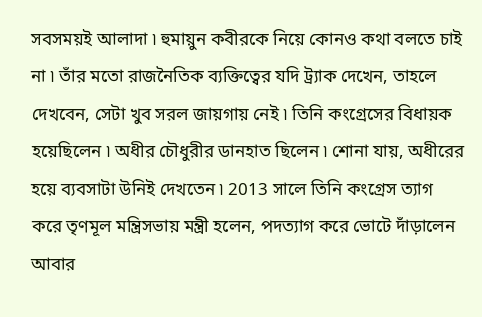সবসময়ই আলাদা ৷ হুমায়ুন কবীরকে নিয়ে কোনও কথা বলতে চাই না ৷ তাঁর মতো রাজনৈতিক ব্যক্তিত্বের যদি ট্র্যাক দেখেন, তাহলে দেখবেন, সেটা খুব সরল জায়গায় নেই ৷ তিনি কংগ্রেসের বিধায়ক হয়েছিলেন ৷ অধীর চৌধুরীর ডানহাত ছিলেন ৷ শোনা যায়, অধীরের হয়ে ব্যবসাটা উনিই দেখতেন ৷ 2013 সালে তিনি কংগ্রেস ত্যাগ করে তৃণমূল মন্ত্রিসভায় মন্ত্রী হলেন, পদত্যাগ করে ভোটে দাঁড়ালেন আবার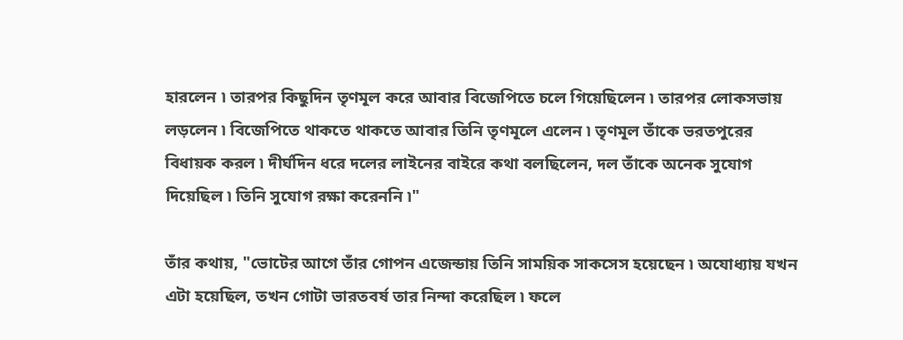হারলেন ৷ তারপর কিছুদিন তৃণমূল করে আবার বিজেপিতে চলে গিয়েছিলেন ৷ তারপর লোকসভায় লড়লেন ৷ বিজেপিতে থাকতে থাকতে আবার তিনি তৃণমূলে এলেন ৷ তৃণমূল তাঁকে ভরতপুরের বিধায়ক করল ৷ দীর্ঘদিন ধরে দলের লাইনের বাইরে কথা বলছিলেন, দল তাঁকে অনেক সুযোগ দিয়েছিল ৷ তিনি সুযোগ রক্ষা করেননি ৷"

তাঁর কথায়, "ভোটের আগে তাঁর গোপন এজেন্ডায় তিনি সাময়িক সাকসেস হয়েছেন ৷ অযোধ্যায় যখন এটা হয়েছিল, তখন গোটা ভারতবর্ষ তার নিন্দা করেছিল ৷ ফলে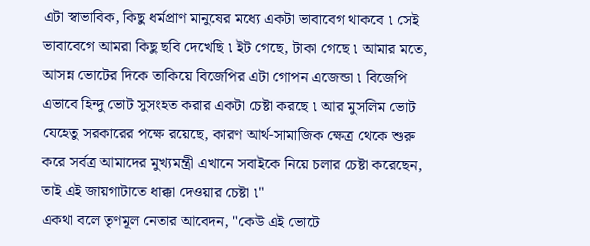এটা স্বাভাবিক, কিছু ধর্মপ্রাণ মানুষের মধ্যে একটা ভাবাবেগ থাকবে ৷ সেই ভাবাবেগে আমরা কিছু ছবি দেখেছি ৷ ইট গেছে, টাকা গেছে ৷ আমার মতে, আসন্ন ভোটের দিকে তাকিয়ে বিজেপির এটা গোপন এজেন্ডা ৷ বিজেপি এভাবে হিন্দু ভোট সুসংহত করার একটা চেষ্টা করছে ৷ আর মুসলিম ভোট যেহেতু সরকারের পক্ষে রয়েছে, কারণ আর্থ-সামাজিক ক্ষেত্র থেকে শুরু করে সর্বত্র আমাদের মুখ্যমন্ত্রী এখানে সবাইকে নিয়ে চলার চেষ্টা করেছেন, তাই এই জায়গাটাতে ধাক্কা দেওয়ার চেষ্টা ৷"
একথা বলে তৃণমূল নেতার আবেদন, "কেউ এই ভোটে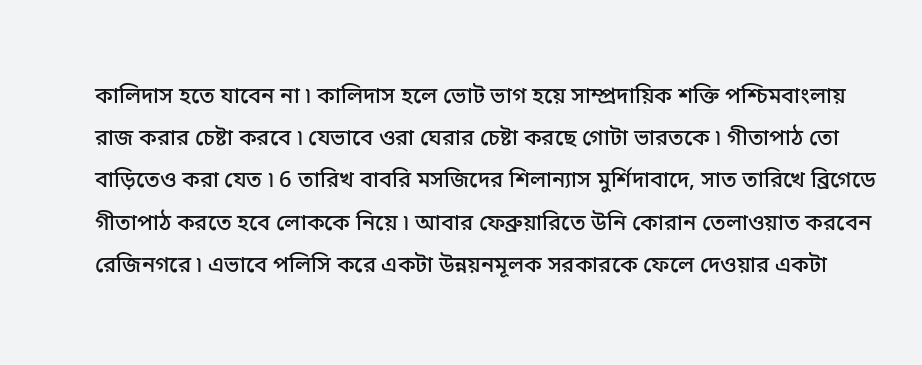কালিদাস হতে যাবেন না ৷ কালিদাস হলে ভোট ভাগ হয়ে সাম্প্রদায়িক শক্তি পশ্চিমবাংলায় রাজ করার চেষ্টা করবে ৷ যেভাবে ওরা ঘেরার চেষ্টা করছে গোটা ভারতকে ৷ গীতাপাঠ তো বাড়িতেও করা যেত ৷ 6 তারিখ বাবরি মসজিদের শিলান্যাস মুর্শিদাবাদে, সাত তারিখে ব্রিগেডে গীতাপাঠ করতে হবে লোককে নিয়ে ৷ আবার ফেব্রুয়ারিতে উনি কোরান তেলাওয়াত করবেন রেজিনগরে ৷ এভাবে পলিসি করে একটা উন্নয়নমূলক সরকারকে ফেলে দেওয়ার একটা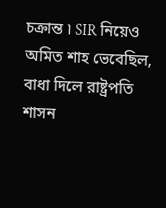চক্রান্ত ৷ SIR নিয়েও অমিত শাহ ভেবেছিল, বাধা দিলে রাষ্ট্রপতি শাসন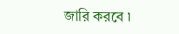জারি করবে ৷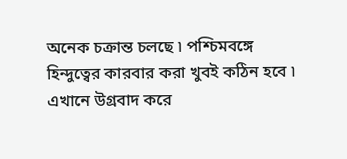অনেক চক্রান্ত চলছে ৷ পশ্চিমবঙ্গে হিন্দুত্বের কারবার করা খুবই কঠিন হবে ৷ এখানে উগ্রবাদ করে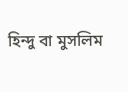হিন্দু বা মুসলিম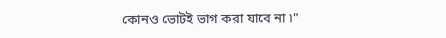কোনও ভোটই ভাগ করা যাবে না ৷"